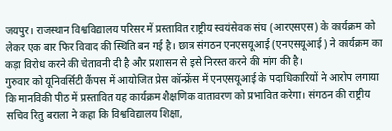जयपुर। राजस्थान विश्वविद्यालय परिसर में प्रस्तावित राष्ट्रीय स्वयंसेवक संघ (आरएसएस) के कार्यक्रम को लेकर एक बार फिर विवाद की स्थिति बन गई है। छात्र संगठन एनएसयूआई (एनएसयूआई) ने कार्यक्रम का कड़ा विरोध करने की चेतावनी दी है और प्रशासन से इसे निरस्त करने की मांग की है।
गुरुवार को यूनिवर्सिटी कैंपस में आयोजित प्रेस कॉन्फ्रेंस में एनएसयूआई के पदाधिकारियों ने आरोप लगाया कि मानविकी पीठ में प्रस्तावित यह कार्यक्रम शैक्षणिक वातावरण को प्रभावित करेगा। संगठन की राष्ट्रीय सचिव रितु बराला ने कहा कि विश्वविद्यालय शिक्षा,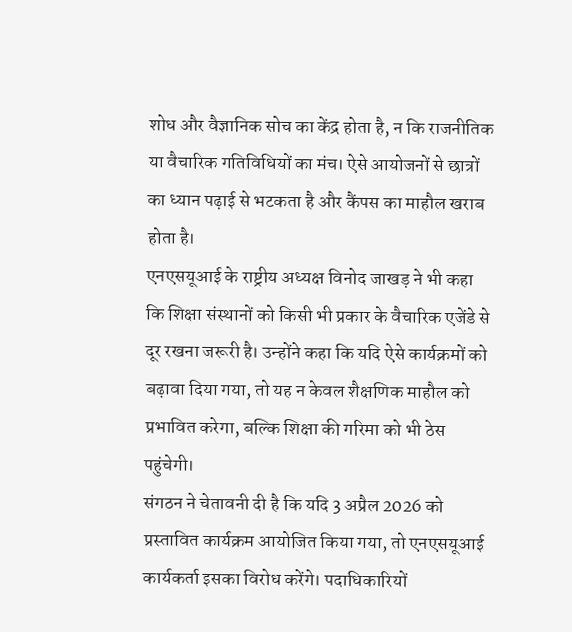शोध और वैज्ञानिक सोच का केंद्र होता है, न कि राजनीतिक या वैचारिक गतिविधियों का मंच। ऐसे आयोजनों से छात्रों का ध्यान पढ़ाई से भटकता है और कैंपस का माहौल खराब होता है।
एनएसयूआई के राष्ट्रीय अध्यक्ष विनोद जाखड़ ने भी कहा कि शिक्षा संस्थानों को किसी भी प्रकार के वैचारिक एजेंडे से दूर रखना जरूरी है। उन्होंने कहा कि यदि ऐसे कार्यक्रमों को बढ़ावा दिया गया, तो यह न केवल शैक्षणिक माहौल को प्रभावित करेगा, बल्कि शिक्षा की गरिमा को भी ठेस पहुंचेगी।
संगठन ने चेतावनी दी है कि यदि 3 अप्रैल 2026 को प्रस्तावित कार्यक्रम आयोजित किया गया, तो एनएसयूआई कार्यकर्ता इसका विरोध करेंगे। पदाधिकारियों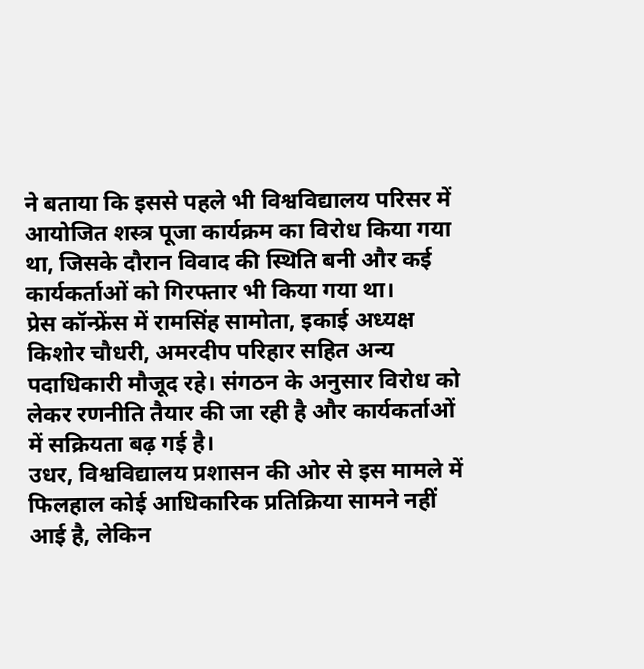ने बताया कि इससे पहले भी विश्वविद्यालय परिसर में आयोजित शस्त्र पूजा कार्यक्रम का विरोध किया गया था, जिसके दौरान विवाद की स्थिति बनी और कई कार्यकर्ताओं को गिरफ्तार भी किया गया था।
प्रेस कॉन्फ्रेंस में रामसिंह सामोता, इकाई अध्यक्ष किशोर चौधरी, अमरदीप परिहार सहित अन्य पदाधिकारी मौजूद रहे। संगठन के अनुसार विरोध को लेकर रणनीति तैयार की जा रही है और कार्यकर्ताओं में सक्रियता बढ़ गई है।
उधर, विश्वविद्यालय प्रशासन की ओर से इस मामले में फिलहाल कोई आधिकारिक प्रतिक्रिया सामने नहीं आई है, लेकिन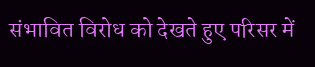संभावित विरोध को देखते हुए परिसर में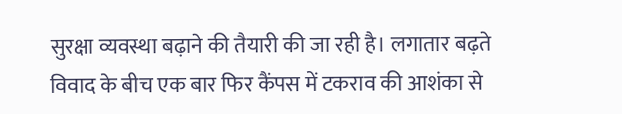सुरक्षा व्यवस्था बढ़ाने की तैयारी की जा रही है। लगातार बढ़ते विवाद के बीच एक बार फिर कैंपस में टकराव की आशंका से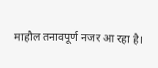माहौल तनावपूर्ण नजर आ रहा है।